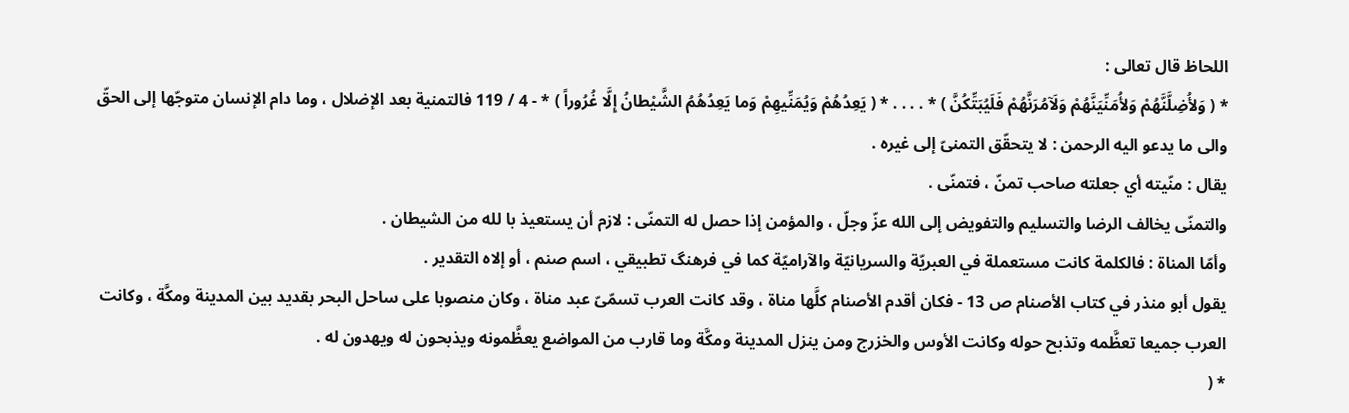اللحاظ قال تعالى :
* ( وَلأُضِلَّنَّهُمْ وَلأُمَنِّيَنَّهُمْ وَلَآمُرَنَّهُمْ فَلَيُبَتِّكُنَّ ) * . . . . * ( يَعِدُهُمْ وَيُمَنِّيهِمْ وَما يَعِدُهُمُ الشَّيْطانُ إِلَّا غُرُوراً ) * - 4 / 119 فالتمنية بعد الإضلال ، وما دام الإنسان متوجّها إلى الحقّ والى ما يدعو اليه الرحمن : لا يتحقّق التمنىّ إلى غيره .
يقال : منّيته أي جعلته صاحب تمنّ ، فتمنّى .
والتمنّى يخالف الرضا والتسليم والتفويض إلى الله عزّ وجلّ ، والمؤمن إذا حصل له التمنّى : لازم أن يستعيذ با لله من الشيطان .
وأمّا المناة : فالكلمة كانت مستعملة في العبريّة والسريانيّة والآراميّة كما في فرهنگ تطبيقي ، اسم صنم ، أو إلاه التقدير .
يقول أبو منذر في كتاب الأصنام ص 13 - فكان أقدم الأصنام كلَّها مناة ، وقد كانت العرب تسمّىّ عبد مناة ، وكان منصوبا على ساحل البحر بقديد بين المدينة ومكَّة ، وكانت العرب جميعا تعظَّمه وتذبح حوله وكانت الأوس والخزرج ومن ينزل المدينة ومكَّة وما قارب من المواضع يعظَّمونه ويذبحون له ويهدون له .
* (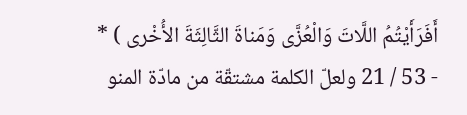أَفَرَأَيْتُمُ اللَّاتَ وَالْعُزَّى وَمَناةَ الثَّالِثَةَ الأُخْرى ) * - 53 / 21 ولعلّ الكلمة مشتقّة من مادّة المنو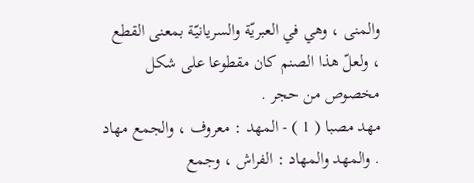والمنى ، وهي في العبريّة والسريانيّة بمعنى القطع ، ولعلّ هذا الصنم كان مقطوعا على شكل مخصوص من حجر .
مهد مصبا ( 1 ) - المهد : معروف ، والجمع مهاد . والمهد والمهاد : الفراش ، وجمع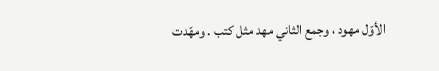الأوّل مهود ، وجمع الثاني مهد مثل كتب . ومهّدت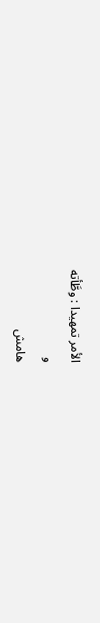الأمر تمهيدا : وطَّأته
و
هامش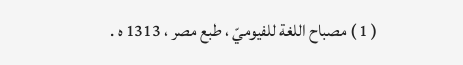( 1 ) مصباح اللغة للفيوميّ ، طبع مصر ، 1313 ه .